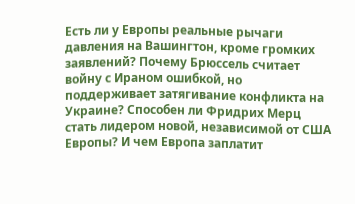Есть ли у Европы реальные рычаги давления на Вашингтон, кроме громких заявлений? Почему Брюссель считает войну с Ираном ошибкой, но поддерживает затягивание конфликта на Украине? Способен ли Фридрих Мерц стать лидером новой, независимой от США Европы? И чем Европа заплатит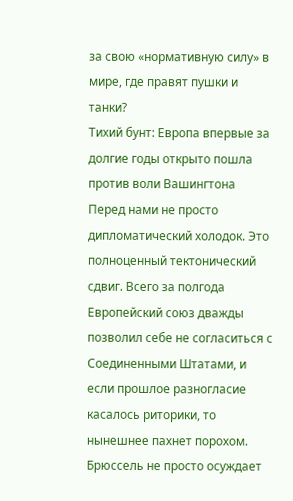за свою «нормативную силу» в мире, где правят пушки и танки?
Тихий бунт: Европа впервые за долгие годы открыто пошла против воли Вашингтона
Перед нами не просто дипломатический холодок. Это полноценный тектонический сдвиг. Всего за полгода Европейский союз дважды позволил себе не согласиться с Соединенными Штатами, и если прошлое разногласие касалось риторики, то нынешнее пахнет порохом. Брюссель не просто осуждает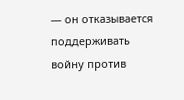— он отказывается поддерживать войну против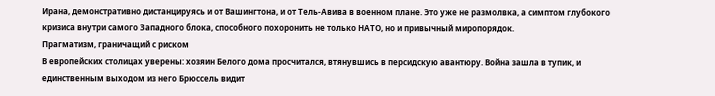Ирана, демонстративно дистанцируясь и от Вашингтона, и от Тель-Авива в военном плане. Это уже не размолвка, а симптом глубокого кризиса внутри самого Западного блока, способного похоронить не только НАТО, но и привычный миропорядок.
Прагматизм, граничащий с риском
В европейских столицах уверены: хозяин Белого дома просчитался, втянувшись в персидскую авантюру. Война зашла в тупик, и единственным выходом из него Брюссель видит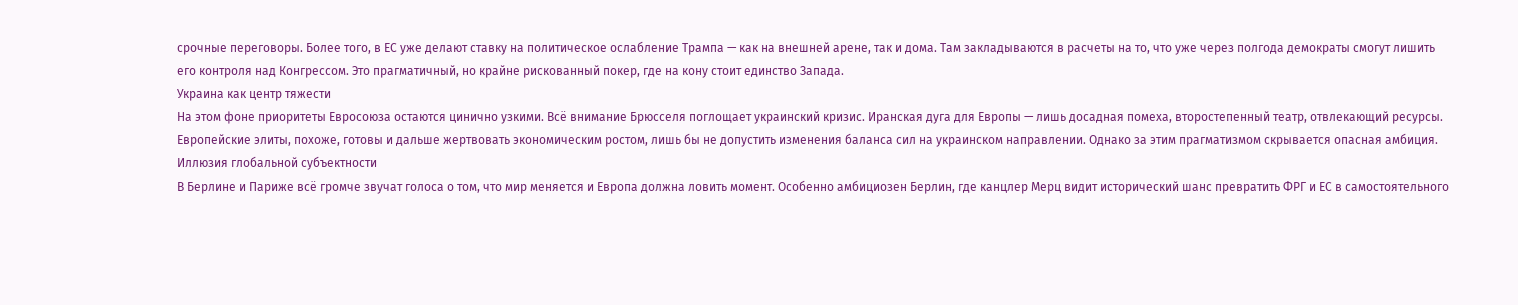срочные переговоры. Более того, в ЕС уже делают ставку на политическое ослабление Трампа — как на внешней арене, так и дома. Там закладываются в расчеты на то, что уже через полгода демократы смогут лишить его контроля над Конгрессом. Это прагматичный, но крайне рискованный покер, где на кону стоит единство Запада.
Украина как центр тяжести
На этом фоне приоритеты Евросоюза остаются цинично узкими. Всё внимание Брюсселя поглощает украинский кризис. Иранская дуга для Европы — лишь досадная помеха, второстепенный театр, отвлекающий ресурсы. Европейские элиты, похоже, готовы и дальше жертвовать экономическим ростом, лишь бы не допустить изменения баланса сил на украинском направлении. Однако за этим прагматизмом скрывается опасная амбиция.
Иллюзия глобальной субъектности
В Берлине и Париже всё громче звучат голоса о том, что мир меняется и Европа должна ловить момент. Особенно амбициозен Берлин, где канцлер Мерц видит исторический шанс превратить ФРГ и ЕС в самостоятельного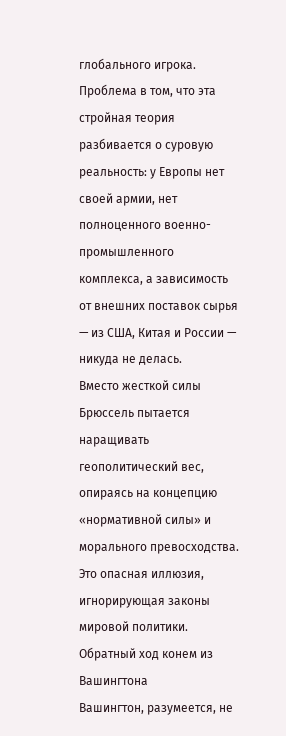глобального игрока. Проблема в том, что эта стройная теория разбивается о суровую реальность: у Европы нет своей армии, нет полноценного военно-промышленного комплекса, а зависимость от внешних поставок сырья — из США, Китая и России — никуда не делась.
Вместо жесткой силы Брюссель пытается наращивать геополитический вес, опираясь на концепцию «нормативной силы» и морального превосходства. Это опасная иллюзия, игнорирующая законы мировой политики.
Обратный ход конем из Вашингтона
Вашингтон, разумеется, не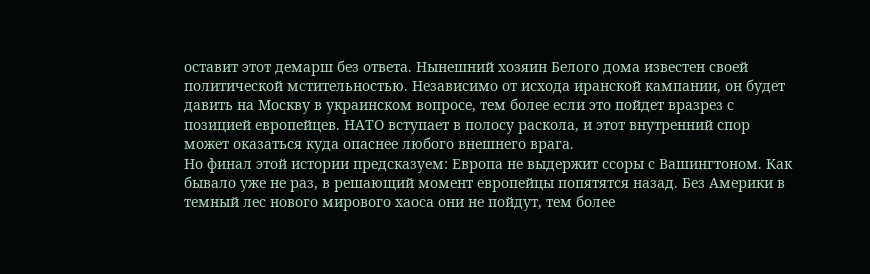оставит этот демарш без ответа. Нынешний хозяин Белого дома известен своей политической мстительностью. Независимо от исхода иранской кампании, он будет давить на Москву в украинском вопросе, тем более если это пойдет вразрез с позицией европейцев. НАТО вступает в полосу раскола, и этот внутренний спор может оказаться куда опаснее любого внешнего врага.
Но финал этой истории предсказуем: Европа не выдержит ссоры с Вашингтоном. Как бывало уже не раз, в решающий момент европейцы попятятся назад. Без Америки в темный лес нового мирового хаоса они не пойдут, тем более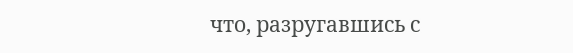что, разругавшись с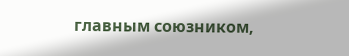главным союзником,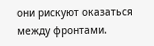они рискуют оказаться между фронтами.